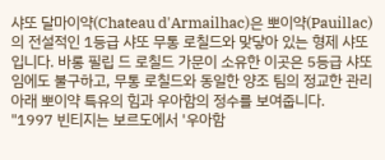샤또 달마이약(Chateau d'Armailhac)은 뽀이약(Pauillac)의 전설적인 1등급 샤또 무통 로칠드와 맞닿아 있는 형제 샤또입니다. 바롱 필립 드 로칠드 가문이 소유한 이곳은 5등급 샤또임에도 불구하고, 무통 로칠드와 동일한 양조 팀의 정교한 관리 아래 뽀이약 특유의 힘과 우아함의 정수를 보여줍니다.
"1997 빈티지는 보르도에서 '우아함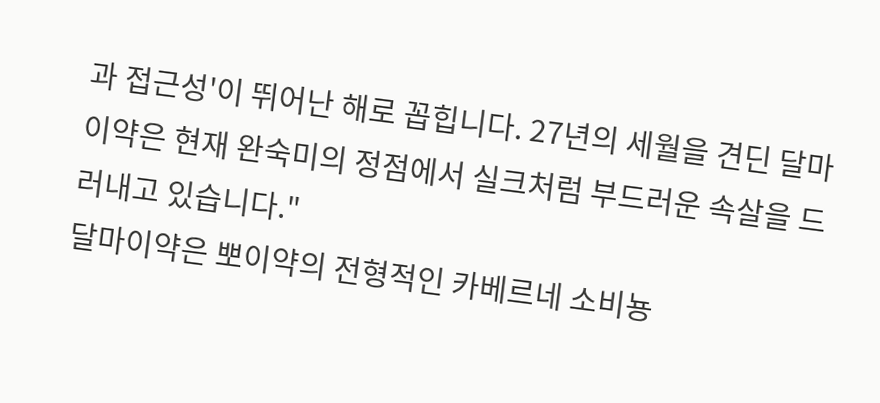과 접근성'이 뛰어난 해로 꼽힙니다. 27년의 세월을 견딘 달마이약은 현재 완숙미의 정점에서 실크처럼 부드러운 속살을 드러내고 있습니다."
달마이약은 뽀이약의 전형적인 카베르네 소비뇽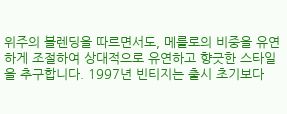위주의 블렌딩을 따르면서도, 메를로의 비중을 유연하게 조절하여 상대적으로 유연하고 향긋한 스타일을 추구합니다. 1997년 빈티지는 출시 초기보다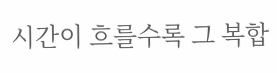시간이 흐를수록 그 복합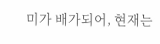미가 배가되어, 현재는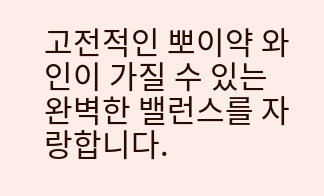고전적인 뽀이약 와인이 가질 수 있는 완벽한 밸런스를 자랑합니다.